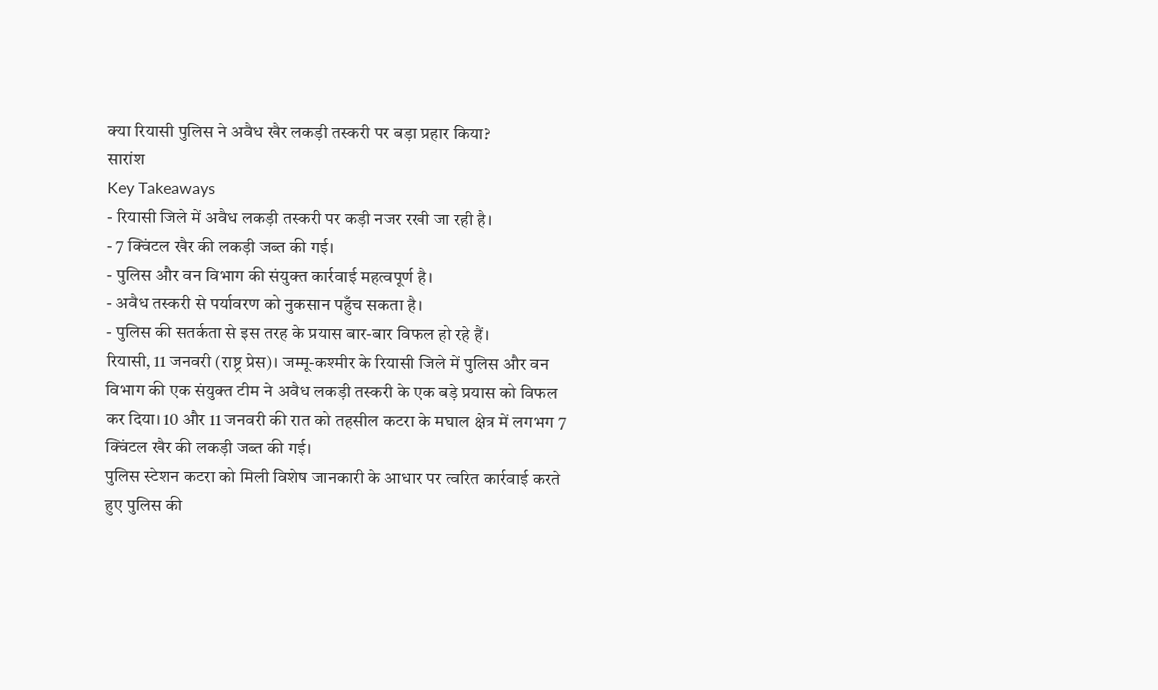क्या रियासी पुलिस ने अवैध खैर लकड़ी तस्करी पर बड़ा प्रहार किया?
सारांश
Key Takeaways
- रियासी जिले में अवैध लकड़ी तस्करी पर कड़ी नजर रखी जा रही है।
- 7 क्विंटल खैर की लकड़ी जब्त की गई।
- पुलिस और वन विभाग की संयुक्त कार्रवाई महत्वपूर्ण है।
- अवैध तस्करी से पर्यावरण को नुकसान पहुँच सकता है।
- पुलिस की सतर्कता से इस तरह के प्रयास बार-बार विफल हो रहे हैं।
रियासी, 11 जनवरी (राष्ट्र प्रेस)। जम्मू-कश्मीर के रियासी जिले में पुलिस और वन विभाग की एक संयुक्त टीम ने अवैध लकड़ी तस्करी के एक बड़े प्रयास को विफल कर दिया। 10 और 11 जनवरी की रात को तहसील कटरा के मघाल क्षेत्र में लगभग 7 क्विंटल खैर की लकड़ी जब्त की गई।
पुलिस स्टेशन कटरा को मिली विशेष जानकारी के आधार पर त्वरित कार्रवाई करते हुए पुलिस की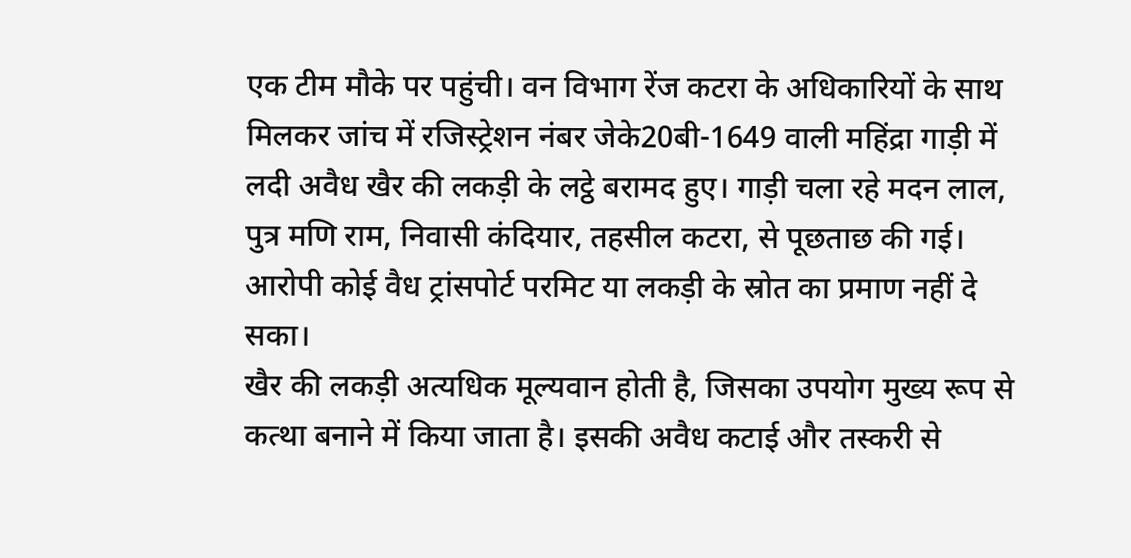एक टीम मौके पर पहुंची। वन विभाग रेंज कटरा के अधिकारियों के साथ मिलकर जांच में रजिस्ट्रेशन नंबर जेके20बी-1649 वाली महिंद्रा गाड़ी में लदी अवैध खैर की लकड़ी के लट्ठे बरामद हुए। गाड़ी चला रहे मदन लाल, पुत्र मणि राम, निवासी कंदियार, तहसील कटरा, से पूछताछ की गई। आरोपी कोई वैध ट्रांसपोर्ट परमिट या लकड़ी के स्रोत का प्रमाण नहीं दे सका।
खैर की लकड़ी अत्यधिक मूल्यवान होती है, जिसका उपयोग मुख्य रूप से कत्था बनाने में किया जाता है। इसकी अवैध कटाई और तस्करी से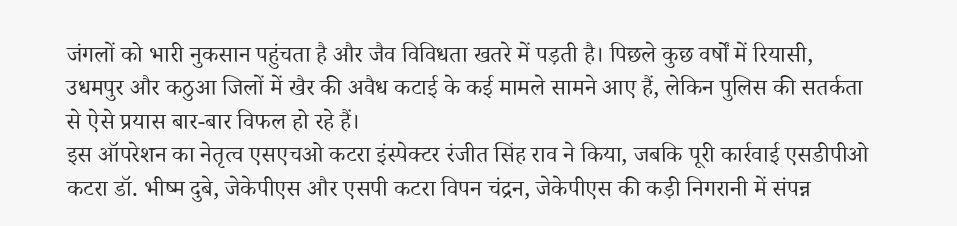जंगलों को भारी नुकसान पहुंचता है और जैव विविधता खतरे में पड़ती है। पिछले कुछ वर्षों में रियासी, उधमपुर और कठुआ जिलों में खैर की अवैध कटाई के कई मामले सामने आए हैं, लेकिन पुलिस की सतर्कता से ऐसे प्रयास बार-बार विफल हो रहे हैं।
इस ऑपरेशन का नेतृत्व एसएचओ कटरा इंस्पेक्टर रंजीत सिंह राव ने किया, जबकि पूरी कार्रवाई एसडीपीओ कटरा डॉ. भीष्म दुबे, जेकेपीएस और एसपी कटरा विपन चंद्रन, जेकेपीएस की कड़ी निगरानी में संपन्न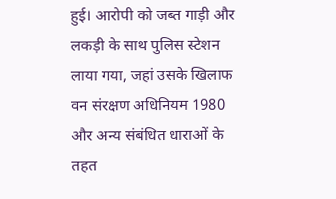हुई। आरोपी को जब्त गाड़ी और लकड़ी के साथ पुलिस स्टेशन लाया गया, जहां उसके खिलाफ वन संरक्षण अधिनियम 1980 और अन्य संबंधित धाराओं के तहत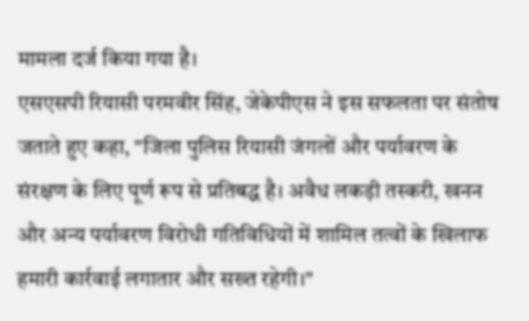मामला दर्ज किया गया है।
एसएसपी रियासी परमवीर सिंह, जेकेपीएस ने इस सफलता पर संतोष जताते हुए कहा, "जिला पुलिस रियासी जंगलों और पर्यावरण के संरक्षण के लिए पूर्ण रूप से प्रतिबद्ध है। अवैध लकड़ी तस्करी, खनन और अन्य पर्यावरण विरोधी गतिविधियों में शामिल तत्वों के खिलाफ हमारी कार्रवाई लगातार और सख्त रहेगी।"